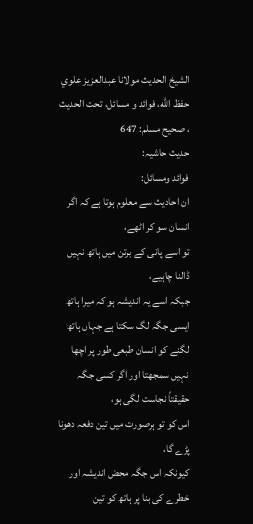الشيخ الحديث مولانا عبدالعزيز علوي حفظ الله، فوائد و مسائل، تحت الحديث ، صحيح مسلم: 647
حدیث حاشیہ:
فوائد ومسائل:
ان احادیث سے معلوم ہوتا ہے کہ اگر انسان سو کر اٹھے،
تو اسے پانی کے برتن میں ہاتھ نہیں ڈالنا چاہیے،
جبکہ اسے یہ اندیشہ ہو کہ میرا ہاتھ ایسی جگہ لگ سکتا ہے جہاں ہاتھ لگنے کو انسان طبعی طور پر اچھا نہیں سمجھتا اور اگر کسی جگہ حقیقتاً نجاست لگی ہو،
اس کو تو ہرصورت میں تین دفعہ دھونا پڑے گا،
کیونکہ اس جگہ محض اندیشہ اور خطرے کی بنا پر ہاتھ کو تین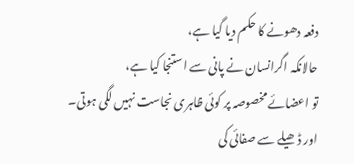دفعہ دھونے کا حکم دیا گیا ہے،
حالانکہ اگرانسان نے پانی سے استنجا کیا ہے،
تو اعضائے مخصوصہ پر کوئی ظاہری نجاست نہیں لگی ہوتی۔
اور ڈھیلے سے صفائی کی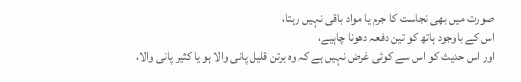صورت میں بھی نجاست کا جرم یا مواد باقی نہیں رہتا،
اس کے باوجود ہاتھ کو تین دفعہ دھونا چاہیے،
اور اس حدیث کو اس سے کوئی غرض نہیں ہے کہ وہ برتن قلیل پانی والا ہو یا کثیر پانی والا،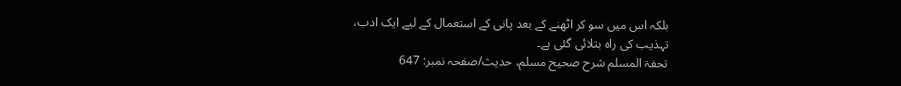بلکہ اس میں سو کر اٹھنے کے بعد پانی کے استعمال کے لیے ایک ادب،
تہذیب کی راہ بتلائی گئی ہے۔
تحفۃ المسلم شرح صحیح مسلم، حدیث/صفحہ نمبر: 647